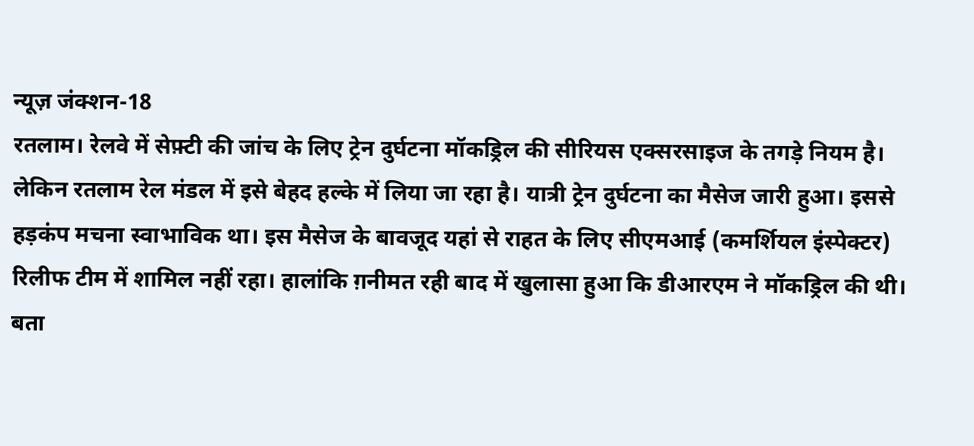न्यूज़ जंक्शन-18
रतलाम। रेलवे में सेफ़्टी की जांच के लिए ट्रेन दुर्घटना मॉकड्रिल की सीरियस एक्सरसाइज के तगड़े नियम है। लेकिन रतलाम रेल मंडल में इसे बेहद हल्के में लिया जा रहा है। यात्री ट्रेन दुर्घटना का मैसेज जारी हुआ। इससे हड़कंप मचना स्वाभाविक था। इस मैसेज के बावजूद यहां से राहत के लिए सीएमआई (कमर्शियल इंस्पेक्टर) रिलीफ टीम में शामिल नहीं रहा। हालांकि ग़नीमत रही बाद में खुलासा हुआ कि डीआरएम ने मॉकड्रिल की थी।
बता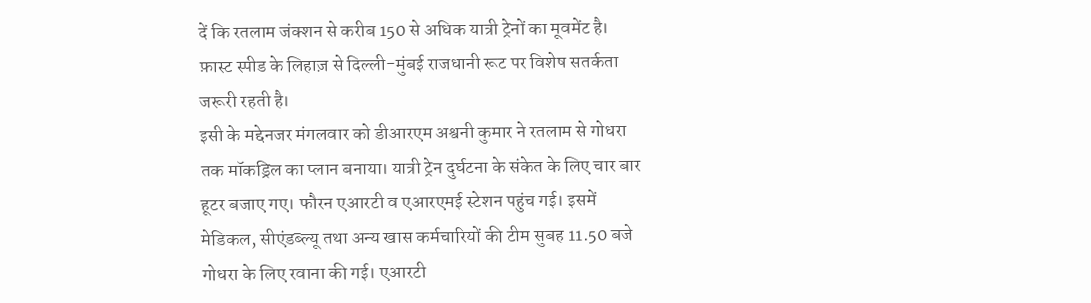दें कि रतलाम जंक्शन से करीब 150 से अधिक यात्री ट्रेनों का मूवमेंट है। फ़ास्ट स्पीड के लिहाज़ से दिल्ली-मुंबई राजधानी रूट पर विशेष सतर्कता जरूरी रहती है।
इसी के मद्देनजर मंगलवार को डीआरएम अश्वनी कुमार ने रतलाम से गोधरा तक मॉकड्रिल का प्लान बनाया। यात्री ट्रेन दुर्घटना के संकेत के लिए चार बार हूटर बजाए गए। फौरन एआरटी व एआरएमई स्टेशन पहुंच गई। इसमें मेडिकल, सीएंडब्ल्यू तथा अन्य खास कर्मचारियों की टीम सुबह 11.50 बजे गोधरा के लिए रवाना की गई। एआरटी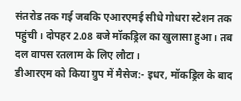संतरोड तक गई जबकि एआरएमई सीधे गोधरा स्टेशन तक पहुंची। दोपहर 2.08 बजे मॉकड्रिल का खुलासा हुआ। तब दल वापस रतलाम के लिए लौटा।
डीआरएम को किया ग्रुप में मैसेज:- इधर, मॉकड्रिल के बाद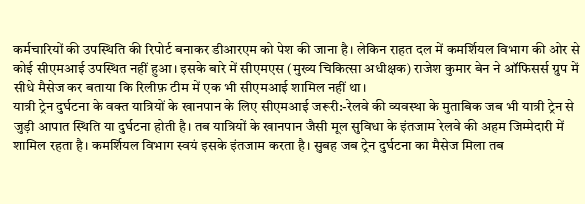कर्मचारियों की उपस्थिति की रिपोर्ट बनाकर डीआरएम को पेश की जाना है। लेकिन राहत दल में कमर्शियल विभाग की ओर से कोई सीएमआई उपस्थित नहीं हुआ। इसके बारे में सीएमएस (मुख्य चिकित्सा अधीक्षक) राजेश कुमार बेन ने ऑफिसर्स ग्रुप में सीधे मैसेज कर बताया कि रिलीफ़ टीम में एक भी सीएमआई शामिल नहीं था।
यात्री ट्रेन दुर्घटना के वक्त यात्रियों के खानपान के लिए सीएमआई जरूरी:-रेलवे की व्यवस्था के मुताबिक जब भी यात्री ट्रेन से जुड़ी आपात स्थिति या दुर्घटना होती है। तब यात्रियों के खानपान जैसी मूल सुविधा के इंतजाम रेलवे की अहम जिम्मेदारी में शामिल रहता है। कमर्शियल विभाग स्वयं इसके इंतजाम करता है। सुबह जब ट्रेन दुर्घटना का मैसेज मिला तब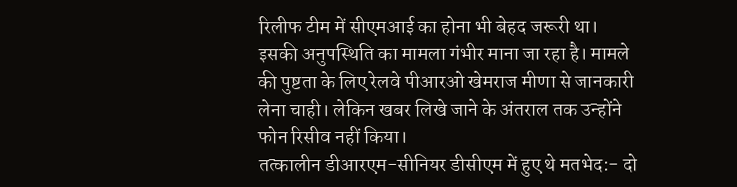रिलीफ टीम में सीएमआई का होना भी बेहद जरूरी था। इसकी अनुपस्थिति का मामला गंभीर माना जा रहा है। मामले की पुष्टता के लिए रेलवे पीआरओ खेमराज मीणा से जानकारी लेना चाही। लेकिन खबर लिखे जाने के अंतराल तक उन्होंने फोन रिसीव नहीं किया।
तत्कालीन डीआरएम-सीनियर डीसीएम में हुए थे मतभेद:- दो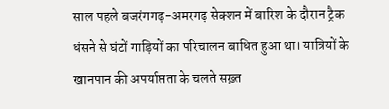साल पहले बजरंगगढ़-अमरगढ़ सेक्शन में बारिश के दौरान ट्रैक धंसने से घंटों गाड़ियों का परिचालन बाधित हुआ था। यात्रियों के खानपान की अपर्याप्तता के चलते सख़्त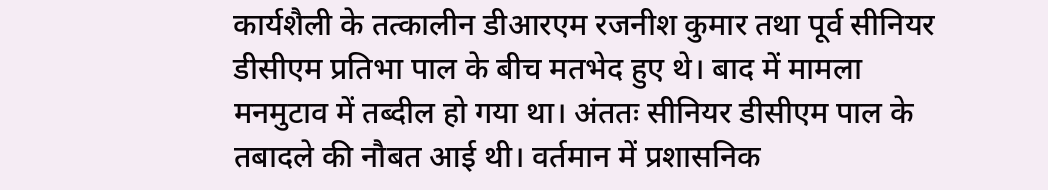कार्यशैली के तत्कालीन डीआरएम रजनीश कुमार तथा पूर्व सीनियर डीसीएम प्रतिभा पाल के बीच मतभेद हुए थे। बाद में मामला मनमुटाव में तब्दील हो गया था। अंततः सीनियर डीसीएम पाल के तबादले की नौबत आई थी। वर्तमान में प्रशासनिक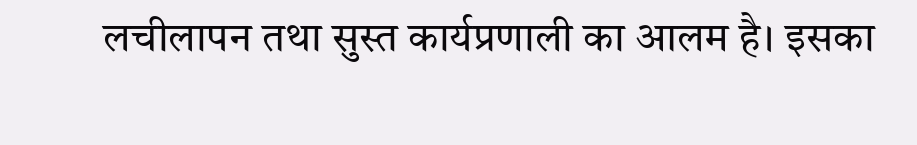लचीलापन तथा सुस्त कार्यप्रणाली का आलम है। इसका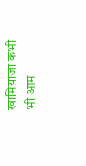खामियाजा कभी भी आम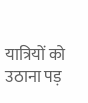यात्रियों को उठाना पड़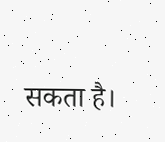सकता है।